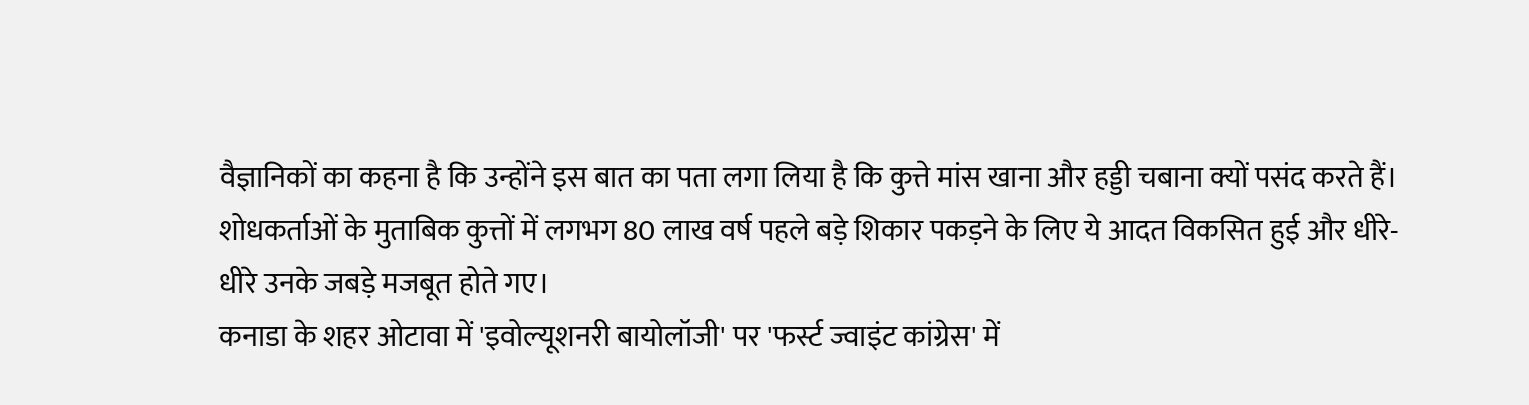वैज्ञानिकों का कहना है कि उन्होंने इस बात का पता लगा लिया है कि कुत्ते मांस खाना और हड्डी चबाना क्यों पसंद करते हैं। शोधकर्ताओं के मुताबिक कुत्तों में लगभग 80 लाख वर्ष पहले बड़े शिकार पकड़ने के लिए ये आदत विकसित हुई और धीरे-धीरे उनके जबड़े मजबूत होते गए।
कनाडा के शहर ओटावा में 'इवोल्यूशनरी बायोलॉजी' पर 'फर्स्ट ज्वाइंट कांग्रेस' में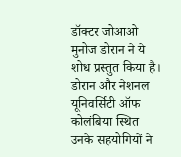डॉक्टर जोआओ मुनोज डोरान ने ये शोध प्रस्तुत किया है।
डोरान और नेशनल यूनिवर्सिटी ऑफ कोलंबिया स्थित उनके सहयोगियों ने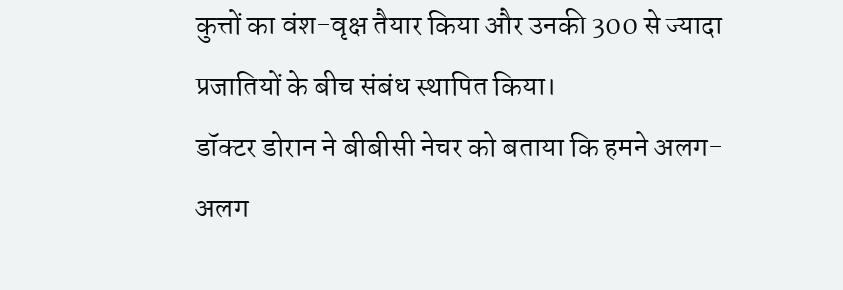कुत्तों का वंश-वृक्ष तैयार किया और उनकी 300 से ज्यादा प्रजातियों के बीच संबंध स्थापित किया।
डॉक्टर डोरान ने बीबीसी नेचर को बताया कि हमने अलग-अलग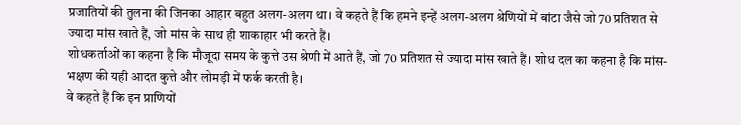प्रजातियों की तुलना की जिनका आहार बहुत अलग-अलग था। वे कहते हैं कि हमने इन्हें अलग-अलग श्रेणियों में बांटा जैसे जो 70 प्रतिशत से ज्यादा मांस खाते हैं, जो मांस के साथ ही शाकाहार भी करते हैं।
शोधकर्ताओं का कहना है कि मौजूदा समय के कुत्ते उस श्रेणी में आते हैं, जो 70 प्रतिशत से ज्यादा मांस खाते हैं। शोध दल का कहना है कि मांस-भक्षण की यही आदत कुत्ते और लोमड़ी में फर्क करती है।
वे कहते हैं कि इन प्राणियों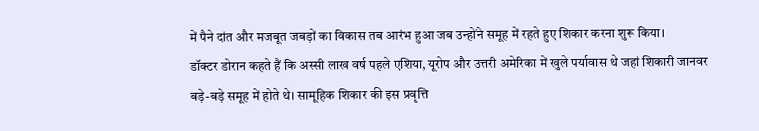में पैने दांत और मजबूत जबड़ों का विकास तब आरंभ हुआ जब उन्होंने समूह में रहते हुए शिकार करना शुरू किया।
डॉक्टर डोरान कहते हैं कि अस्सी लाख वर्ष पहले एशिया, यूरोप और उत्तरी अमेरिका में खुले पर्यावास थे जहां शिकारी जानवर बड़े-बड़े समूह में होते थे। सामूहिक शिकार की इस प्रवृत्ति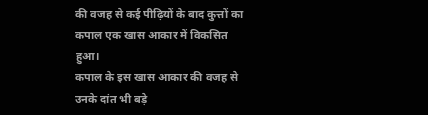की वजह से कई पीढ़ियों के बाद कुत्तों का कपाल एक खास आकार में विकसित हुआ।
कपाल के इस खास आकार की वजह से उनके दांत भी बड़े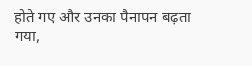होते गए और उनका पैनापन बढ़ता गया,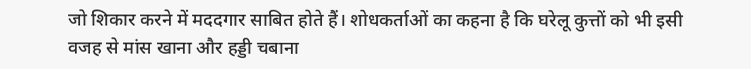जो शिकार करने में मददगार साबित होते हैं। शोधकर्ताओं का कहना है कि घरेलू कुत्तों को भी इसी वजह से मांस खाना और हड्डी चबाना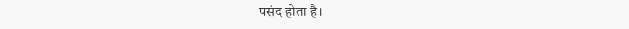पसंद होता है।